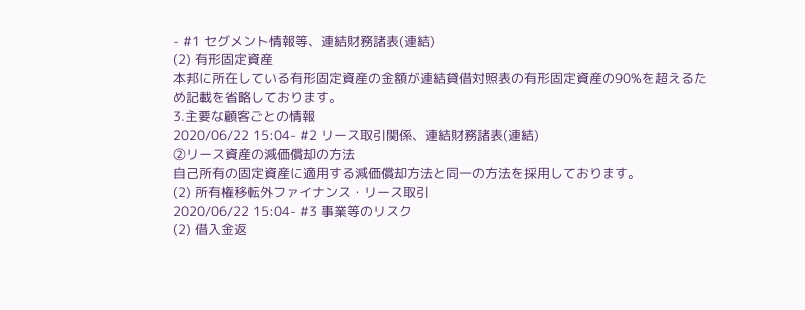- #1 セグメント情報等、連結財務諸表(連結)
(2) 有形固定資産
本邦に所在している有形固定資産の金額が連結貸借対照表の有形固定資産の90%を超えるため記載を省略しております。
3.主要な顧客ごとの情報
2020/06/22 15:04- #2 リース取引関係、連結財務諸表(連結)
②リース資産の減価償却の方法
自己所有の固定資産に適用する減価償却方法と同一の方法を採用しております。
(2) 所有権移転外ファイナンス・リース取引
2020/06/22 15:04- #3 事業等のリスク
(2) 借入金返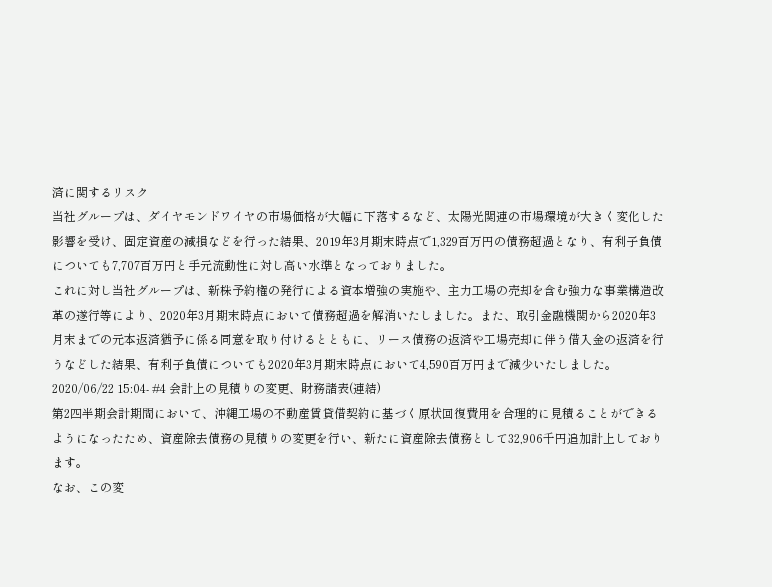済に関するリスク
当社グループは、ダイヤモンドワイヤの市場価格が大幅に下落するなど、太陽光関連の市場環境が大きく変化した影響を受け、固定資産の減損などを行った結果、2019年3月期末時点で1,329百万円の債務超過となり、有利子負債についても7,707百万円と手元流動性に対し高い水準となっておりました。
これに対し当社グループは、新株予約権の発行による資本増強の実施や、主力工場の売却を含む強力な事業構造改革の遂行等により、2020年3月期末時点において債務超過を解消いたしました。また、取引金融機関から2020年3月末までの元本返済猶予に係る同意を取り付けるとともに、リース債務の返済や工場売却に伴う借入金の返済を行うなどした結果、有利子負債についても2020年3月期末時点において4,590百万円まで減少いたしました。
2020/06/22 15:04- #4 会計上の見積りの変更、財務諸表(連結)
第2四半期会計期間において、沖縄工場の不動産賃貸借契約に基づく原状回復費用を合理的に見積ることができるようになったため、資産除去債務の見積りの変更を行い、新たに資産除去債務として32,906千円追加計上しております。
なお、この変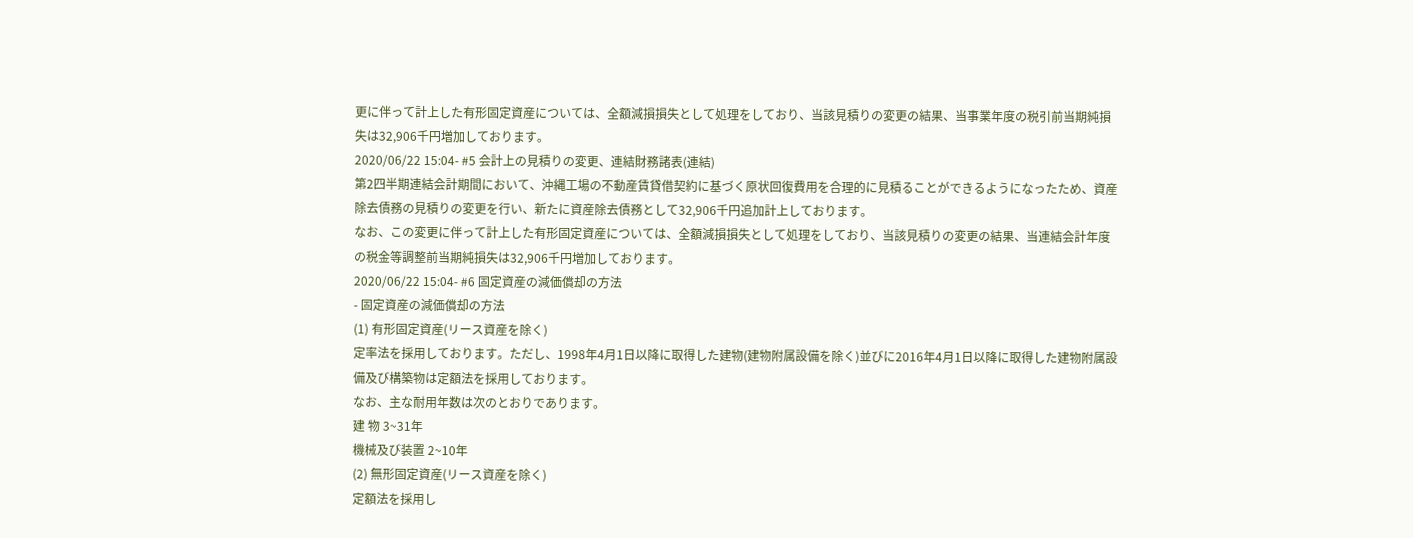更に伴って計上した有形固定資産については、全額減損損失として処理をしており、当該見積りの変更の結果、当事業年度の税引前当期純損失は32,906千円増加しております。
2020/06/22 15:04- #5 会計上の見積りの変更、連結財務諸表(連結)
第2四半期連結会計期間において、沖縄工場の不動産賃貸借契約に基づく原状回復費用を合理的に見積ることができるようになったため、資産除去債務の見積りの変更を行い、新たに資産除去債務として32,906千円追加計上しております。
なお、この変更に伴って計上した有形固定資産については、全額減損損失として処理をしており、当該見積りの変更の結果、当連結会計年度の税金等調整前当期純損失は32,906千円増加しております。
2020/06/22 15:04- #6 固定資産の減価償却の方法
- 固定資産の減価償却の方法
(1) 有形固定資産(リース資産を除く)
定率法を採用しております。ただし、1998年4月1日以降に取得した建物(建物附属設備を除く)並びに2016年4月1日以降に取得した建物附属設備及び構築物は定額法を採用しております。
なお、主な耐用年数は次のとおりであります。
建 物 3~31年
機械及び装置 2~10年
(2) 無形固定資産(リース資産を除く)
定額法を採用し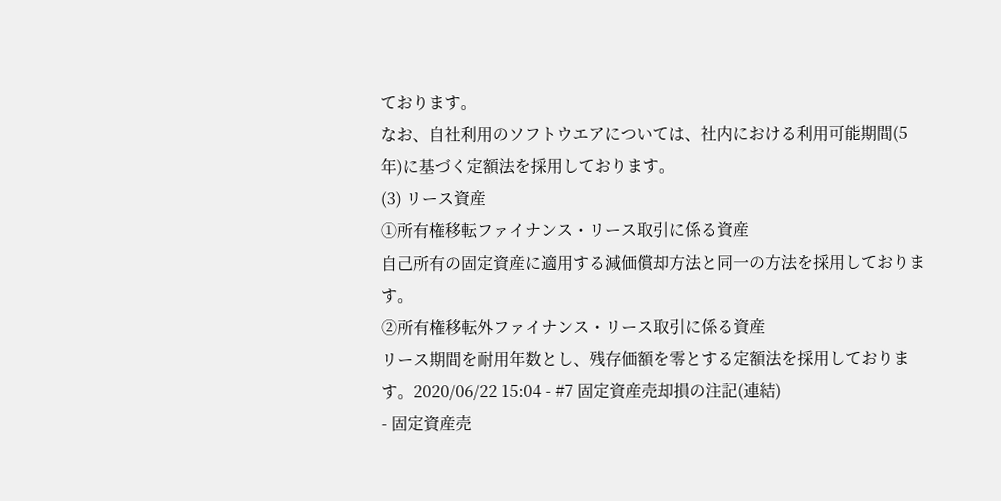ております。
なお、自社利用のソフトウエアについては、社内における利用可能期間(5年)に基づく定額法を採用しております。
(3) リース資産
①所有権移転ファイナンス・リース取引に係る資産
自己所有の固定資産に適用する減価償却方法と同一の方法を採用しております。
②所有権移転外ファイナンス・リース取引に係る資産
リース期間を耐用年数とし、残存価額を零とする定額法を採用しております。2020/06/22 15:04 - #7 固定資産売却損の注記(連結)
- 固定資産売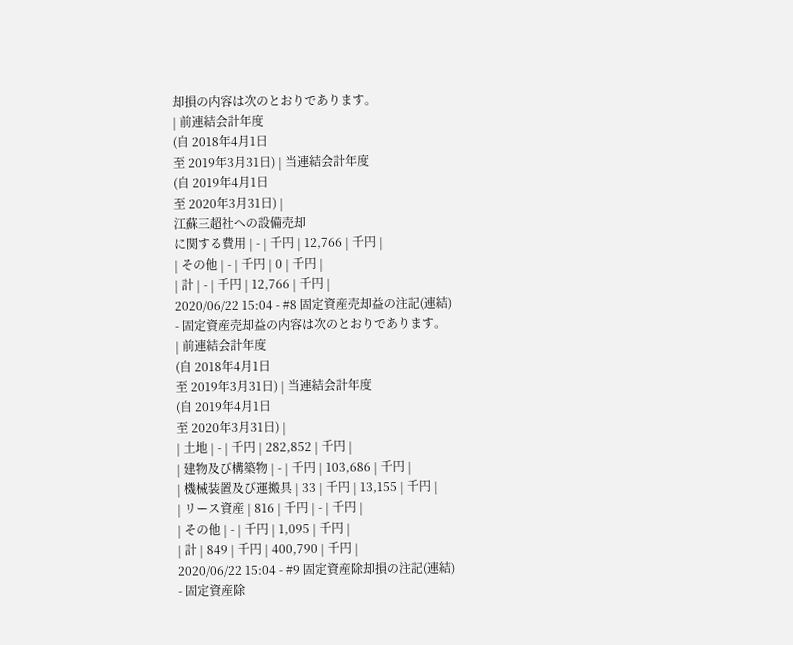却損の内容は次のとおりであります。
| 前連結会計年度
(自 2018年4月1日
至 2019年3月31日) | 当連結会計年度
(自 2019年4月1日
至 2020年3月31日) |
江蘇三超社への設備売却
に関する費用 | - | 千円 | 12,766 | 千円 |
| その他 | - | 千円 | 0 | 千円 |
| 計 | - | 千円 | 12,766 | 千円 |
2020/06/22 15:04 - #8 固定資産売却益の注記(連結)
- 固定資産売却益の内容は次のとおりであります。
| 前連結会計年度
(自 2018年4月1日
至 2019年3月31日) | 当連結会計年度
(自 2019年4月1日
至 2020年3月31日) |
| 土地 | - | 千円 | 282,852 | 千円 |
| 建物及び構築物 | - | 千円 | 103,686 | 千円 |
| 機械装置及び運搬具 | 33 | 千円 | 13,155 | 千円 |
| リース資産 | 816 | 千円 | - | 千円 |
| その他 | - | 千円 | 1,095 | 千円 |
| 計 | 849 | 千円 | 400,790 | 千円 |
2020/06/22 15:04 - #9 固定資産除却損の注記(連結)
- 固定資産除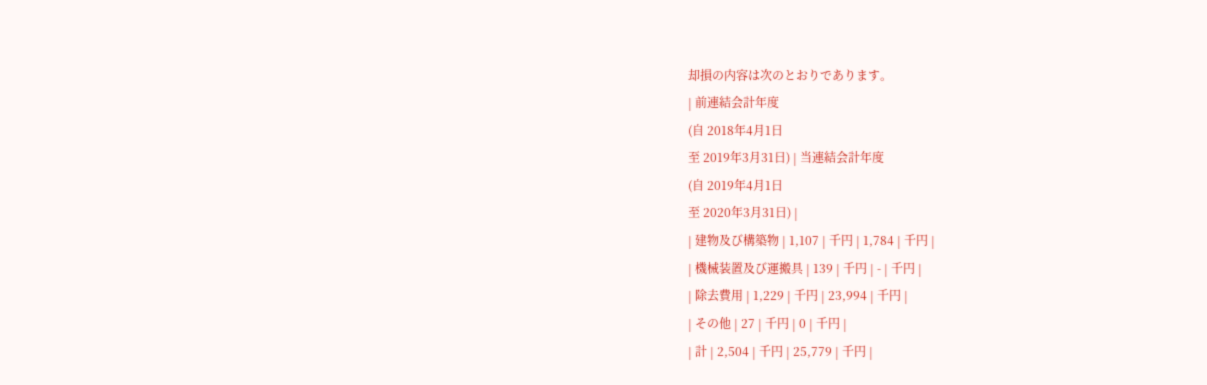却損の内容は次のとおりであります。
| 前連結会計年度
(自 2018年4月1日
至 2019年3月31日) | 当連結会計年度
(自 2019年4月1日
至 2020年3月31日) |
| 建物及び構築物 | 1,107 | 千円 | 1,784 | 千円 |
| 機械装置及び運搬具 | 139 | 千円 | - | 千円 |
| 除去費用 | 1,229 | 千円 | 23,994 | 千円 |
| その他 | 27 | 千円 | 0 | 千円 |
| 計 | 2,504 | 千円 | 25,779 | 千円 |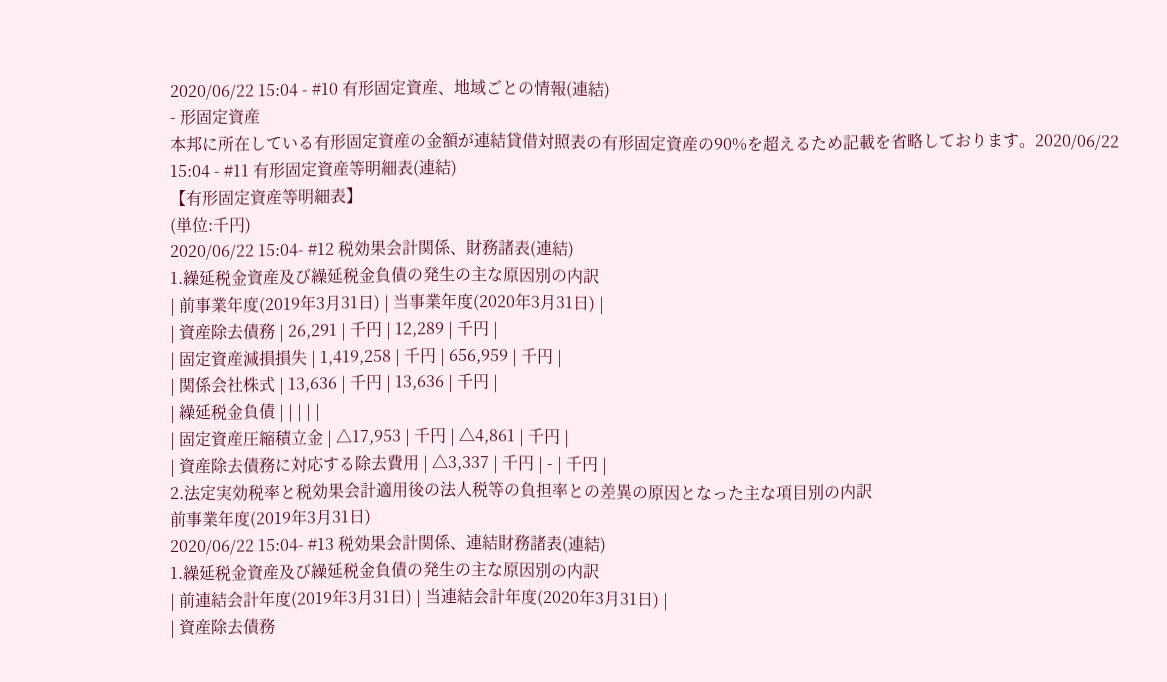2020/06/22 15:04 - #10 有形固定資産、地域ごとの情報(連結)
- 形固定資産
本邦に所在している有形固定資産の金額が連結貸借対照表の有形固定資産の90%を超えるため記載を省略しております。2020/06/22 15:04 - #11 有形固定資産等明細表(連結)
【有形固定資産等明細表】
(単位:千円)
2020/06/22 15:04- #12 税効果会計関係、財務諸表(連結)
1.繰延税金資産及び繰延税金負債の発生の主な原因別の内訳
| 前事業年度(2019年3月31日) | 当事業年度(2020年3月31日) |
| 資産除去債務 | 26,291 | 千円 | 12,289 | 千円 |
| 固定資産減損損失 | 1,419,258 | 千円 | 656,959 | 千円 |
| 関係会社株式 | 13,636 | 千円 | 13,636 | 千円 |
| 繰延税金負債 | | | | |
| 固定資産圧縮積立金 | △17,953 | 千円 | △4,861 | 千円 |
| 資産除去債務に対応する除去費用 | △3,337 | 千円 | - | 千円 |
2.法定実効税率と税効果会計適用後の法人税等の負担率との差異の原因となった主な項目別の内訳
前事業年度(2019年3月31日)
2020/06/22 15:04- #13 税効果会計関係、連結財務諸表(連結)
1.繰延税金資産及び繰延税金負債の発生の主な原因別の内訳
| 前連結会計年度(2019年3月31日) | 当連結会計年度(2020年3月31日) |
| 資産除去債務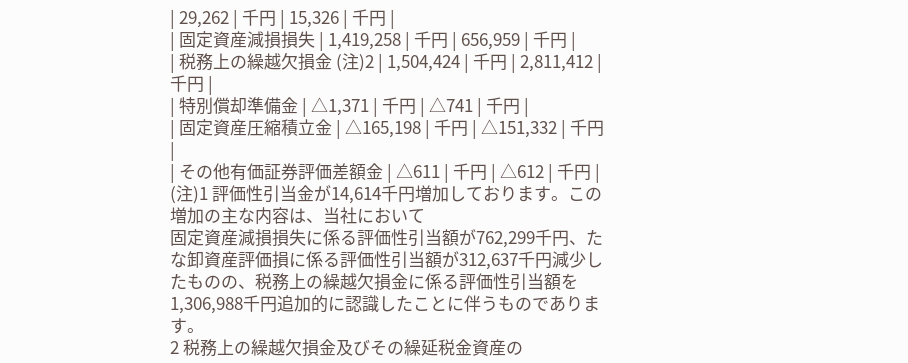| 29,262 | 千円 | 15,326 | 千円 |
| 固定資産減損損失 | 1,419,258 | 千円 | 656,959 | 千円 |
| 税務上の繰越欠損金 (注)2 | 1,504,424 | 千円 | 2,811,412 | 千円 |
| 特別償却準備金 | △1,371 | 千円 | △741 | 千円 |
| 固定資産圧縮積立金 | △165,198 | 千円 | △151,332 | 千円 |
| その他有価証券評価差額金 | △611 | 千円 | △612 | 千円 |
(注)1 評価性引当金が14,614千円増加しております。この増加の主な内容は、当社において
固定資産減損損失に係る評価性引当額が762,299千円、たな卸資産評価損に係る評価性引当額が312,637千円減少したものの、税務上の繰越欠損金に係る評価性引当額を1,306,988千円追加的に認識したことに伴うものであります。
2 税務上の繰越欠損金及びその繰延税金資産の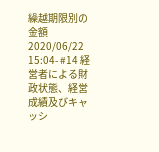繰越期限別の金額
2020/06/22 15:04- #14 経営者による財政状態、経営成績及びキャッシ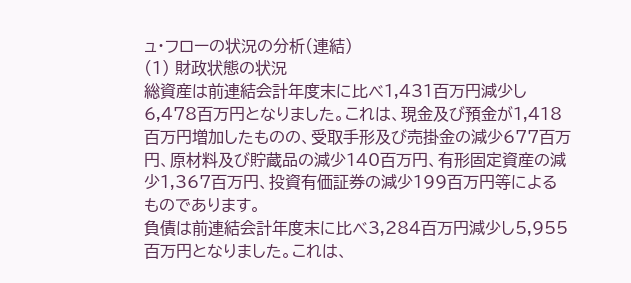ュ・フローの状況の分析(連結)
(1) 財政状態の状況
総資産は前連結会計年度末に比べ1,431百万円減少し6,478百万円となりました。これは、現金及び預金が1,418百万円増加したものの、受取手形及び売掛金の減少677百万円、原材料及び貯蔵品の減少140百万円、有形固定資産の減少1,367百万円、投資有価証券の減少199百万円等によるものであります。
負債は前連結会計年度末に比べ3,284百万円減少し5,955百万円となりました。これは、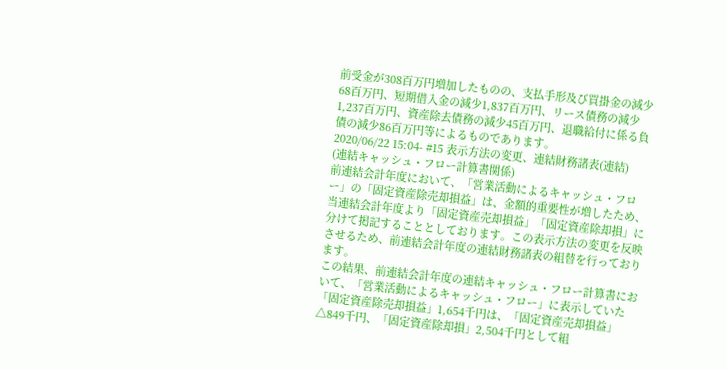前受金が308百万円増加したものの、支払手形及び買掛金の減少68百万円、短期借入金の減少1,837百万円、リース債務の減少1,237百万円、資産除去債務の減少45百万円、退職給付に係る負債の減少86百万円等によるものであります。
2020/06/22 15:04- #15 表示方法の変更、連結財務諸表(連結)
(連結キャッシュ・フロー計算書関係)
前連結会計年度において、「営業活動によるキャッシュ・フロー」の「固定資産除売却損益」は、金額的重要性が増したため、当連結会計年度より「固定資産売却損益」「固定資産除却損」に分けて掲記することとしております。この表示方法の変更を反映させるため、前連結会計年度の連結財務諸表の組替を行っております。
この結果、前連結会計年度の連結キャッシュ・フロー計算書において、「営業活動によるキャッシュ・フロー」に表示していた「固定資産除売却損益」1,654千円は、「固定資産売却損益」△849千円、「固定資産除却損」2,504千円として組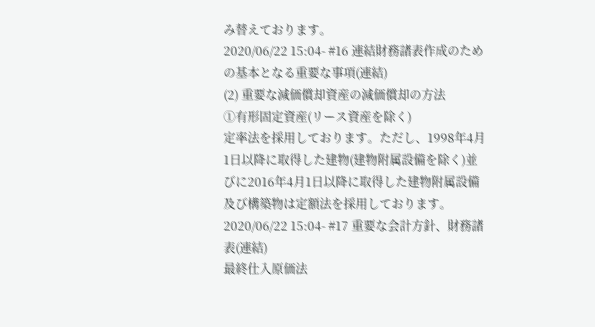み替えております。
2020/06/22 15:04- #16 連結財務諸表作成のための基本となる重要な事項(連結)
(2) 重要な減価償却資産の減価償却の方法
①有形固定資産(リース資産を除く)
定率法を採用しております。ただし、1998年4月1日以降に取得した建物(建物附属設備を除く)並びに2016年4月1日以降に取得した建物附属設備及び構築物は定額法を採用しております。
2020/06/22 15:04- #17 重要な会計方針、財務諸表(連結)
最終仕入原価法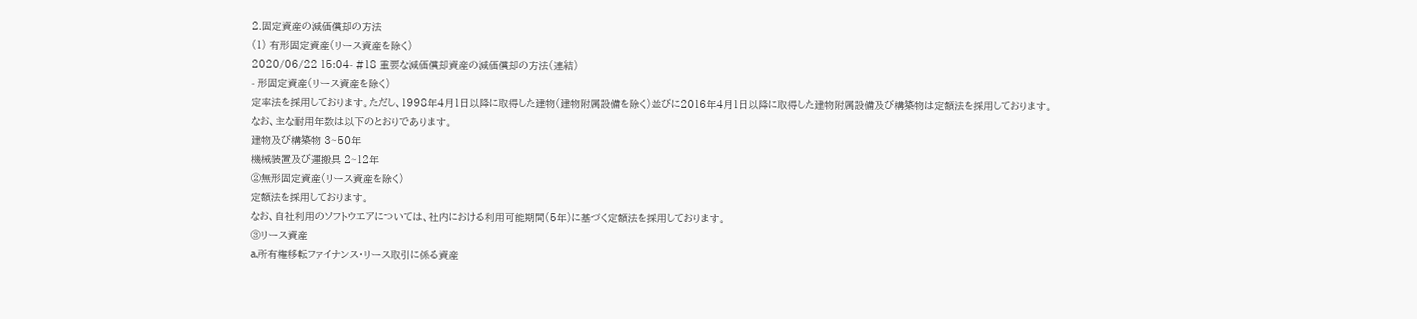2.固定資産の減価償却の方法
(1) 有形固定資産(リース資産を除く)
2020/06/22 15:04- #18 重要な減価償却資産の減価償却の方法(連結)
- 形固定資産(リース資産を除く)
定率法を採用しております。ただし、1998年4月1日以降に取得した建物(建物附属設備を除く)並びに2016年4月1日以降に取得した建物附属設備及び構築物は定額法を採用しております。
なお、主な耐用年数は以下のとおりであります。
建物及び構築物 3~50年
機械装置及び運搬具 2~12年
②無形固定資産(リース資産を除く)
定額法を採用しております。
なお、自社利用のソフトウエアについては、社内における利用可能期間(5年)に基づく定額法を採用しております。
③リース資産
a.所有権移転ファイナンス・リース取引に係る資産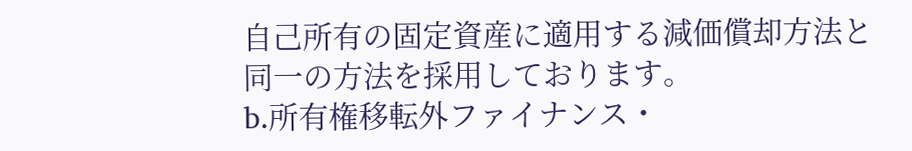自己所有の固定資産に適用する減価償却方法と同一の方法を採用しております。
b.所有権移転外ファイナンス・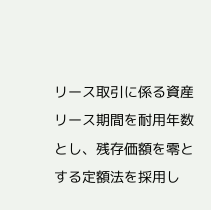リース取引に係る資産
リース期間を耐用年数とし、残存価額を零とする定額法を採用し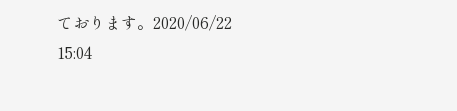ております。2020/06/22 15:04